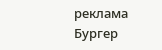реклама
Бургер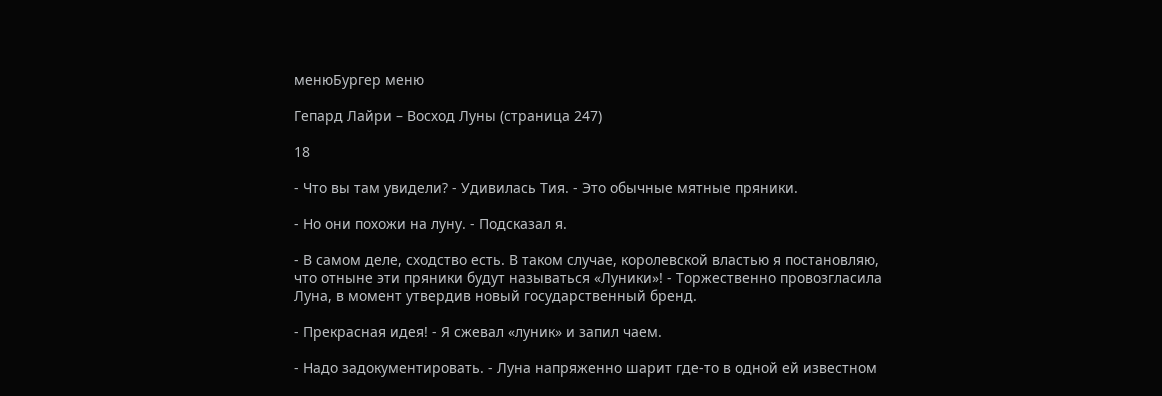менюБургер меню

Гепард Лайри – Восход Луны (страница 247)

18

- Что вы там увидели? - Удивилась Тия. - Это обычные мятные пряники.

- Но они похожи на луну. - Подсказал я.

- В самом деле, сходство есть. В таком случае, королевской властью я постановляю, что отныне эти пряники будут называться «Луники»! - Торжественно провозгласила Луна, в момент утвердив новый государственный бренд.

- Прекрасная идея! - Я сжевал «луник» и запил чаем.

- Надо задокументировать. - Луна напряженно шарит где-то в одной ей известном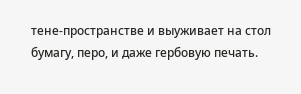тене-пространстве и выуживает на стол бумагу, перо, и даже гербовую печать.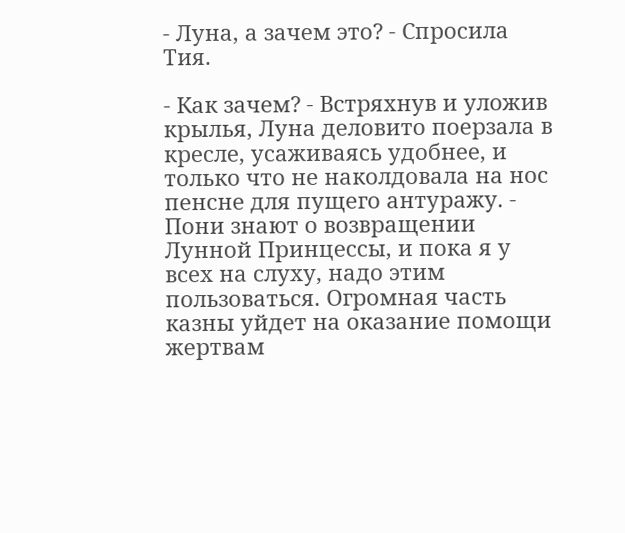- Луна, а зачем это? - Спросила Тия.

- Как зачем? - Встряхнув и уложив крылья, Луна деловито поерзала в кресле, усаживаясь удобнее, и только что не наколдовала на нос пенсне для пущего антуражу. - Пони знают о возвращении Лунной Принцессы, и пока я у всех на слуху, надо этим пользоваться. Огромная часть казны уйдет на оказание помощи жертвам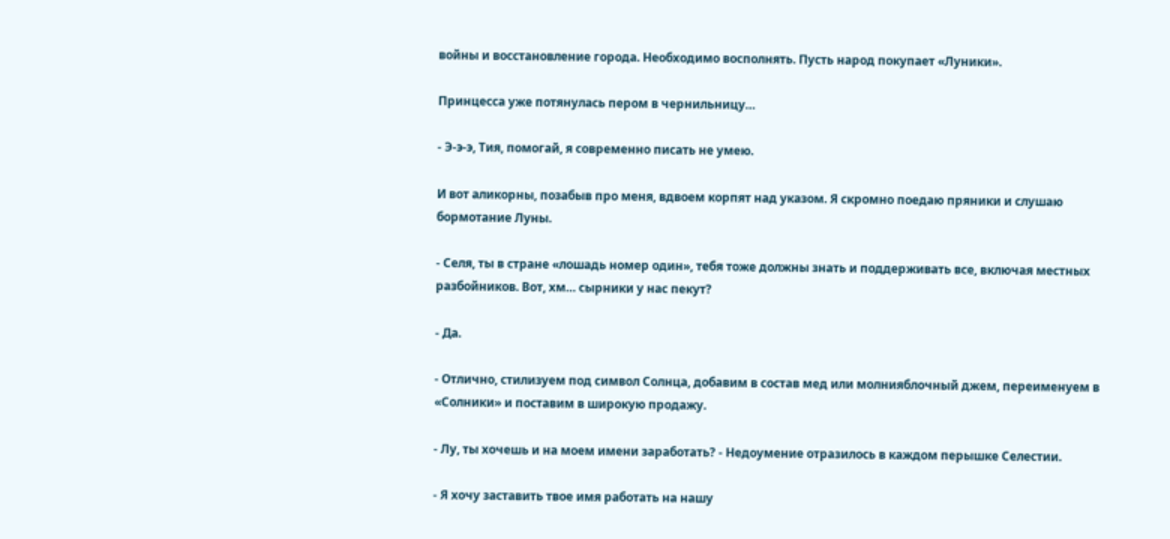войны и восстановление города. Необходимо восполнять. Пусть народ покупает «Луники».

Принцесса уже потянулась пером в чернильницу…

- Э-э-э, Тия, помогай, я современно писать не умею.

И вот аликорны, позабыв про меня, вдвоем корпят над указом. Я скромно поедаю пряники и слушаю бормотание Луны.

- Селя, ты в стране «лошадь номер один», тебя тоже должны знать и поддерживать все, включая местных разбойников. Вот, хм… сырники у нас пекут?

- Да.

- Отлично, стилизуем под символ Солнца, добавим в состав мед или молнияблочный джем, переименуем в «Солники» и поставим в широкую продажу.

- Лу, ты хочешь и на моем имени заработать? - Недоумение отразилось в каждом перышке Селестии.

- Я хочу заставить твое имя работать на нашу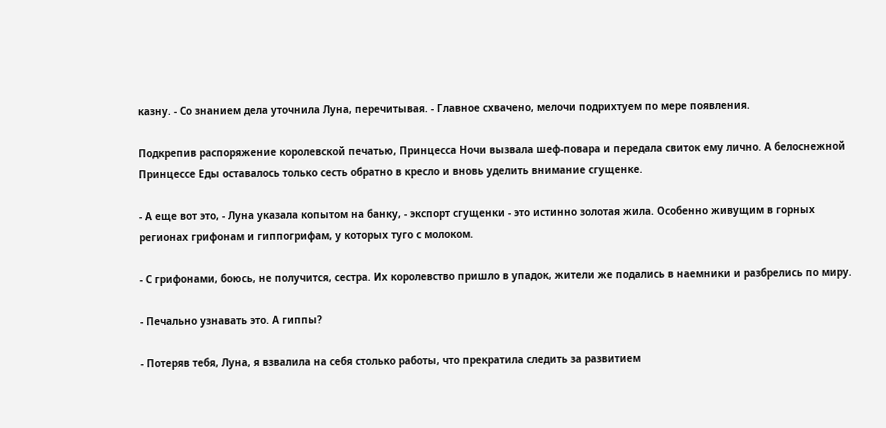казну. - Со знанием дела уточнила Луна, перечитывая. - Главное схвачено, мелочи подрихтуем по мере появления.

Подкрепив распоряжение королевской печатью, Принцесса Ночи вызвала шеф-повара и передала свиток ему лично. А белоснежной Принцессе Еды оставалось только сесть обратно в кресло и вновь уделить внимание сгущенке.

- А еще вот это, - Луна указала копытом на банку, - экспорт сгущенки - это истинно золотая жила. Особенно живущим в горных регионах грифонам и гиппогрифам, у которых туго с молоком.

- С грифонами, боюсь, не получится, сестра. Их королевство пришло в упадок, жители же подались в наемники и разбрелись по миру.

- Печально узнавать это. А гиппы?

- Потеряв тебя, Луна, я взвалила на себя столько работы, что прекратила следить за развитием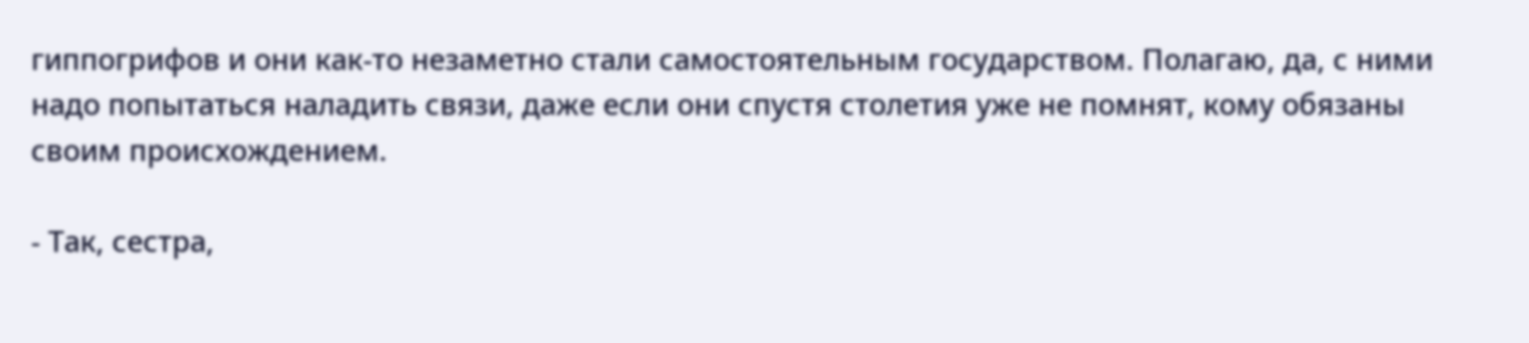гиппогрифов и они как-то незаметно стали самостоятельным государством. Полагаю, да, с ними надо попытаться наладить связи, даже если они спустя столетия уже не помнят, кому обязаны своим происхождением.

- Так, сестра,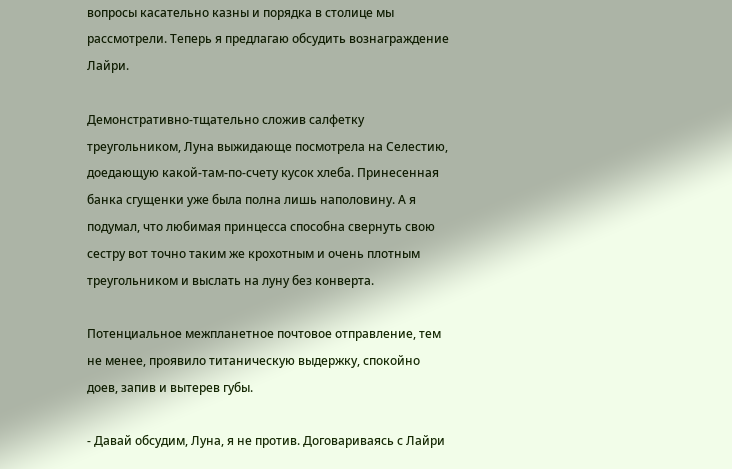вопросы касательно казны и порядка в столице мы рассмотрели. Теперь я предлагаю обсудить вознаграждение Лайри.

Демонстративно-тщательно сложив салфетку треугольником, Луна выжидающе посмотрела на Селестию, доедающую какой-там-по-счету кусок хлеба. Принесенная банка сгущенки уже была полна лишь наполовину. А я подумал, что любимая принцесса способна свернуть свою сестру вот точно таким же крохотным и очень плотным треугольником и выслать на луну без конверта.

Потенциальное межпланетное почтовое отправление, тем не менее, проявило титаническую выдержку, спокойно доев, запив и вытерев губы.

- Давай обсудим, Луна, я не против. Договариваясь с Лайри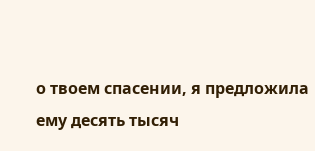о твоем спасении, я предложила ему десять тысяч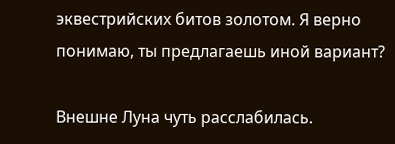эквестрийских битов золотом. Я верно понимаю, ты предлагаешь иной вариант?

Внешне Луна чуть расслабилась.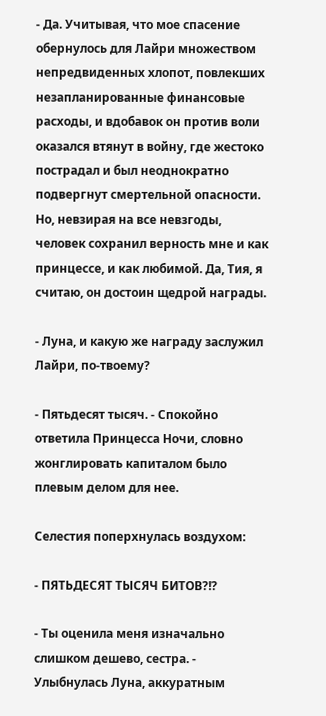- Да. Учитывая, что мое спасение обернулось для Лайри множеством непредвиденных хлопот, повлекших незапланированные финансовые расходы, и вдобавок он против воли оказался втянут в войну, где жестоко пострадал и был неоднократно подвергнут смертельной опасности. Но, невзирая на все невзгоды, человек сохранил верность мне и как принцессе, и как любимой. Да, Тия, я считаю, он достоин щедрой награды.

- Луна, и какую же награду заслужил Лайри, по-твоему?

- Пятьдесят тысяч. - Спокойно ответила Принцесса Ночи, словно жонглировать капиталом было плевым делом для нее.

Селестия поперхнулась воздухом:

- ПЯТЬДЕСЯТ ТЫСЯЧ БИТОВ?!?

- Ты оценила меня изначально слишком дешево, сестра. - Улыбнулась Луна, аккуратным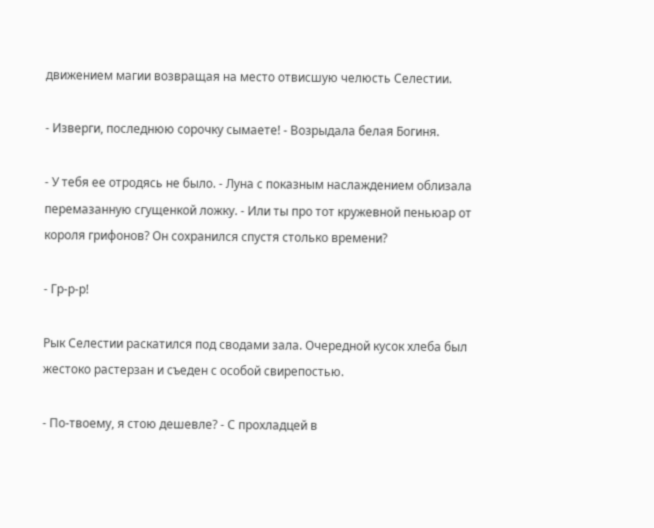движением магии возвращая на место отвисшую челюсть Селестии.

- Изверги, последнюю сорочку сымаете! - Возрыдала белая Богиня.

- У тебя ее отродясь не было. - Луна с показным наслаждением облизала перемазанную сгущенкой ложку. - Или ты про тот кружевной пеньюар от короля грифонов? Он сохранился спустя столько времени?

- Гр-р-р!

Рык Селестии раскатился под сводами зала. Очередной кусок хлеба был жестоко растерзан и съеден с особой свирепостью.

- По-твоему, я стою дешевле? - С прохладцей в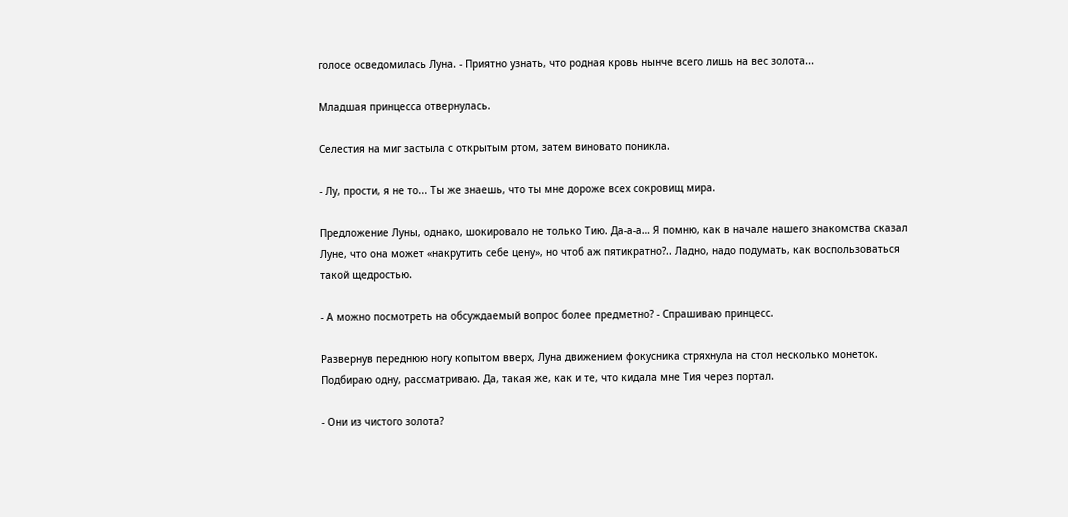голосе осведомилась Луна. - Приятно узнать, что родная кровь нынче всего лишь на вес золота...

Младшая принцесса отвернулась.

Селестия на миг застыла с открытым ртом, затем виновато поникла.

- Лу, прости, я не то... Ты же знаешь, что ты мне дороже всех сокровищ мира.

Предложение Луны, однако, шокировало не только Тию. Да-а-а… Я помню, как в начале нашего знакомства сказал Луне, что она может «накрутить себе цену», но чтоб аж пятикратно?.. Ладно, надо подумать, как воспользоваться такой щедростью.

- А можно посмотреть на обсуждаемый вопрос более предметно? - Спрашиваю принцесс.

Развернув переднюю ногу копытом вверх, Луна движением фокусника стряхнула на стол несколько монеток. Подбираю одну, рассматриваю. Да, такая же, как и те, что кидала мне Тия через портал.

- Они из чистого золота?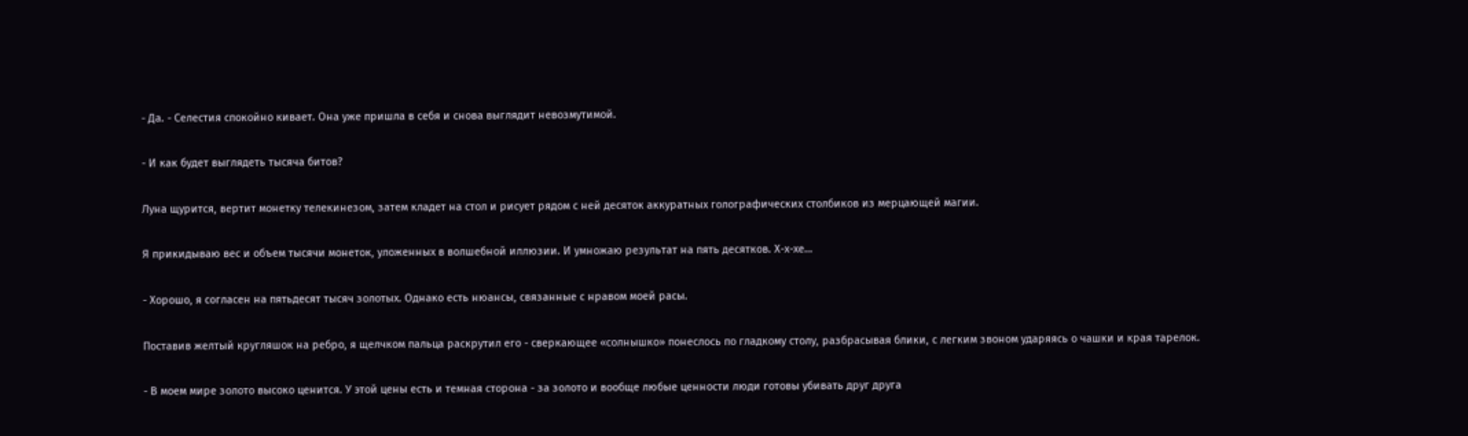- Да. - Селестия спокойно кивает. Она уже пришла в себя и снова выглядит невозмутимой.

- И как будет выглядеть тысяча битов?

Луна щурится, вертит монетку телекинезом, затем кладет на стол и рисует рядом с ней десяток аккуратных голографических столбиков из мерцающей магии.

Я прикидываю вес и объем тысячи монеток, уложенных в волшебной иллюзии. И умножаю результат на пять десятков. Х-х-хе…

- Хорошо, я согласен на пятьдесят тысяч золотых. Однако есть нюансы, связанные с нравом моей расы.

Поставив желтый кругляшок на ребро, я щелчком пальца раскрутил его - сверкающее «солнышко» понеслось по гладкому столу, разбрасывая блики, с легким звоном ударяясь о чашки и края тарелок.

- В моем мире золото высоко ценится. У этой цены есть и темная сторона - за золото и вообще любые ценности люди готовы убивать друг друга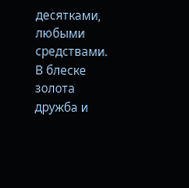десятками, любыми средствами. В блеске золота дружба и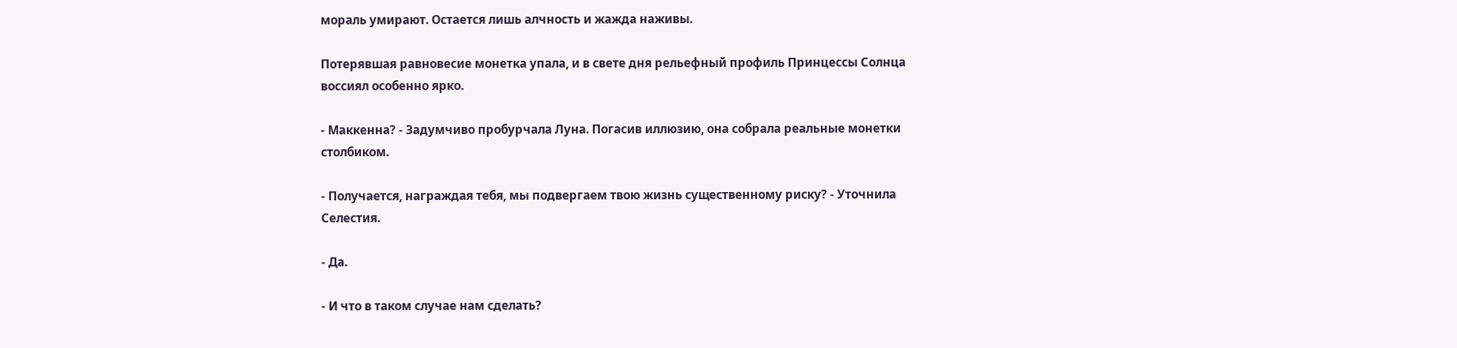мораль умирают. Остается лишь алчность и жажда наживы.

Потерявшая равновесие монетка упала, и в свете дня рельефный профиль Принцессы Солнца воссиял особенно ярко.

- Маккенна? - Задумчиво пробурчала Луна. Погасив иллюзию, она собрала реальные монетки столбиком.

- Получается, награждая тебя, мы подвергаем твою жизнь существенному риску? - Уточнила Селестия.

- Да.

- И что в таком случае нам сделать?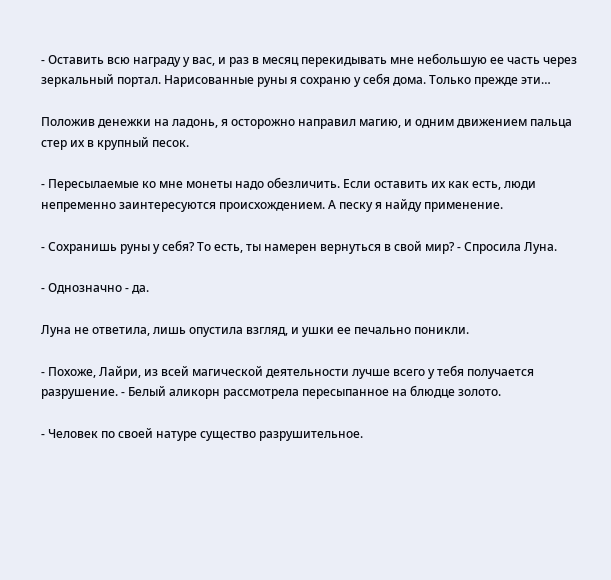- Оставить всю награду у вас, и раз в месяц перекидывать мне небольшую ее часть через зеркальный портал. Нарисованные руны я сохраню у себя дома. Только прежде эти…

Положив денежки на ладонь, я осторожно направил магию, и одним движением пальца стер их в крупный песок.

- Пересылаемые ко мне монеты надо обезличить. Если оставить их как есть, люди непременно заинтересуются происхождением. А песку я найду применение.

- Сохранишь руны у себя? То есть, ты намерен вернуться в свой мир? - Спросила Луна.

- Однозначно - да.

Луна не ответила, лишь опустила взгляд, и ушки ее печально поникли.

- Похоже, Лайри, из всей магической деятельности лучше всего у тебя получается разрушение. - Белый аликорн рассмотрела пересыпанное на блюдце золото.

- Человек по своей натуре существо разрушительное.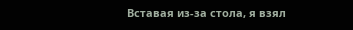Вставая из-за стола, я взял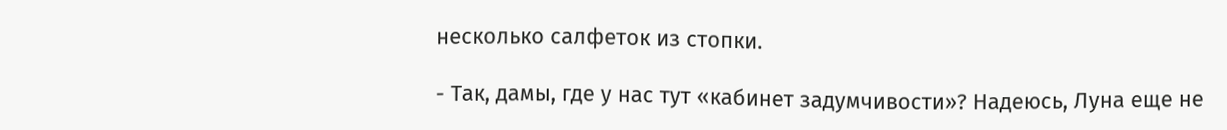несколько салфеток из стопки.

- Так, дамы, где у нас тут «кабинет задумчивости»? Надеюсь, Луна еще не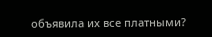объявила их все платными?